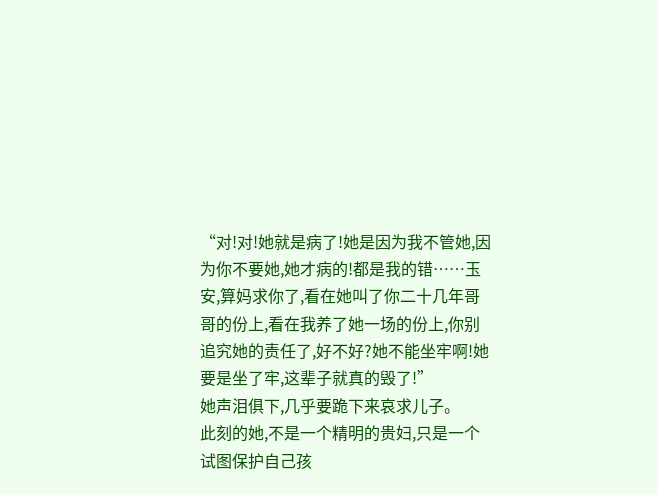“对!对!她就是病了!她是因为我不管她,因为你不要她,她才病的!都是我的错……玉安,算妈求你了,看在她叫了你二十几年哥哥的份上,看在我养了她一场的份上,你别追究她的责任了,好不好?她不能坐牢啊!她要是坐了牢,这辈子就真的毁了!”
她声泪俱下,几乎要跪下来哀求儿子。
此刻的她,不是一个精明的贵妇,只是一个试图保护自己孩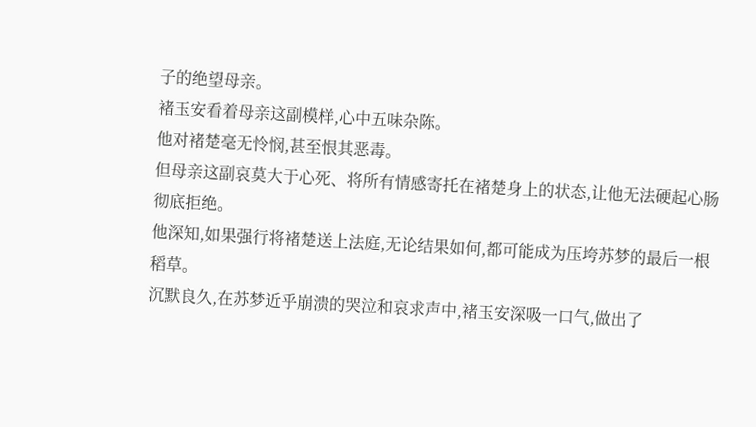子的绝望母亲。
褚玉安看着母亲这副模样,心中五味杂陈。
他对褚楚毫无怜悯,甚至恨其恶毒。
但母亲这副哀莫大于心死、将所有情感寄托在褚楚身上的状态,让他无法硬起心肠彻底拒绝。
他深知,如果强行将褚楚送上法庭,无论结果如何,都可能成为压垮苏梦的最后一根稻草。
沉默良久,在苏梦近乎崩溃的哭泣和哀求声中,褚玉安深吸一口气,做出了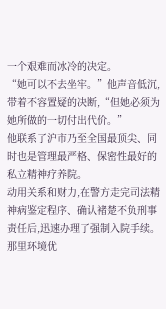一个艰难而冰冷的决定。
“她可以不去坐牢。”他声音低沉,带着不容置疑的决断,“但她必须为她所做的一切付出代价。”
他联系了沪市乃至全国最顶尖、同时也是管理最严格、保密性最好的私立精神疗养院。
动用关系和财力,在警方走完司法精神病鉴定程序、确认褚楚不负刑事责任后,迅速办理了强制入院手续。
那里环境优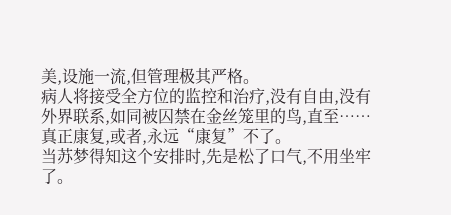美,设施一流,但管理极其严格。
病人将接受全方位的监控和治疗,没有自由,没有外界联系,如同被囚禁在金丝笼里的鸟,直至……真正康复,或者,永远“康复”不了。
当苏梦得知这个安排时,先是松了口气,不用坐牢了。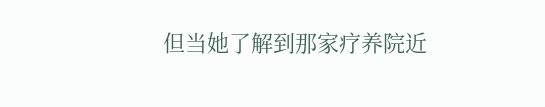但当她了解到那家疗养院近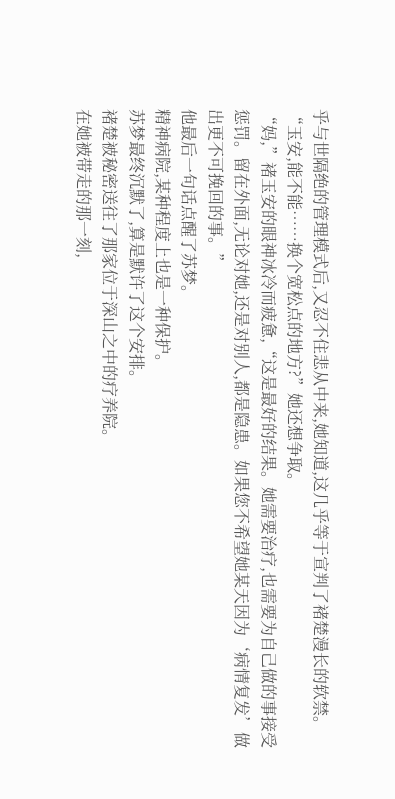乎与世隔绝的管理模式后,又忍不住悲从中来,她知道,这几乎等于宣判了褚楚漫长的软禁。
“玉安,能不能……换个宽松点的地方?”她还想争取。
“妈,”褚玉安的眼神冰冷而疲惫,“这是最好的结果。她需要治疗,也需要为自己做的事接受惩罚。留在外面,无论对她,还是对别人,都是隐患。如果您不希望她某天因为‘病情复发’做出更不可挽回的事。”
他最后一句话点醒了苏梦。
精神病院,某种程度上也是一种保护。
苏梦最终沉默了,算是默许了这个安排。
褚楚被秘密送往了那家位于深山之中的疗养院。
在她被带走的那一刻,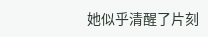她似乎清醒了片刻